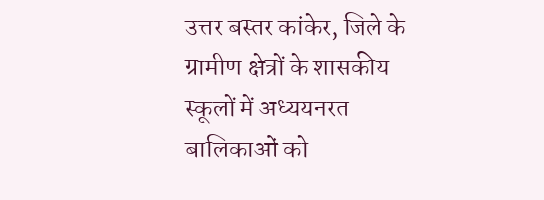उत्तर बस्तर कांकेर, जिले के ग्रामीण क्षेत्रों के शासकीय स्कूलों में अध्ययनरत बालिकाओं को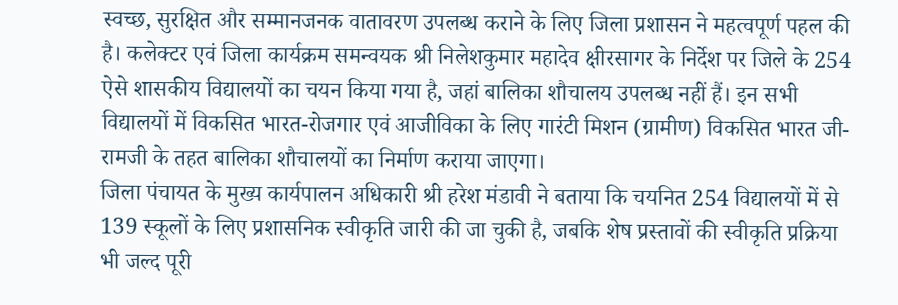स्वच्छ, सुरक्षित और सम्मानजनक वातावरण उपलब्ध कराने के लिए जिला प्रशासन ने महत्वपूर्ण पहल की है। कलेक्टर एवं जिला कार्यक्रम समन्वयक श्री निलेशकुमार महादेव क्षीरसागर के निर्देश पर जिले के 254 ऐसे शासकीय विद्यालयों का चयन किया गया है, जहां बालिका शौचालय उपलब्ध नहीं हैं। इन सभी विद्यालयों में विकसित भारत-रोजगार एवं आजीविका के लिए गारंटी मिशन (ग्रामीण) विकसित भारत जी-रामजी के तहत बालिका शौचालयों का निर्माण कराया जाएगा।
जिला पंचायत के मुख्य कार्यपालन अधिकारी श्री हरेश मंडावी ने बताया कि चयनित 254 विद्यालयों में से 139 स्कूलों के लिए प्रशासनिक स्वीकृति जारी की जा चुकी है, जबकि शेष प्रस्तावों की स्वीकृति प्रक्रिया भी जल्द पूरी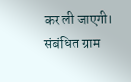कर ली जाएगी। संबंधित ग्राम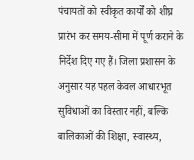पंचायतों को स्वीकृत कार्यों को शीघ्र प्रारंभ कर समय-सीमा में पूर्ण कराने के निर्देश दिए गए हैं। जिला प्रशासन के अनुसार यह पहल केवल आधारभूत सुविधाओं का विस्तार नहीं, बल्कि बालिकाओं की शिक्षा, स्वास्थ्य,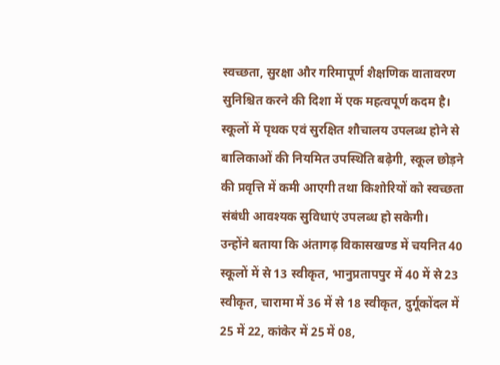स्वच्छता, सुरक्षा और गरिमापूर्ण शैक्षणिक वातावरण सुनिश्चित करने की दिशा में एक महत्वपूर्ण कदम है।
स्कूलों में पृथक एवं सुरक्षित शौचालय उपलब्ध होने से बालिकाओं की नियमित उपस्थिति बढ़ेगी, स्कूल छोड़ने की प्रवृत्ति में कमी आएगी तथा किशोरियों को स्वच्छता संबंधी आवश्यक सुविधाएं उपलब्ध हो सकेगी।
उन्होंने बताया कि अंतागढ़ विकासखण्ड में चयनित 40 स्कूलों में से 13 स्वीकृत, भानुप्रतापपुर में 40 में से 23 स्वीकृत, चारामा में 36 में से 18 स्वीकृत, दुर्गूकोंदल में 25 में 22, कांकेर में 25 में 08,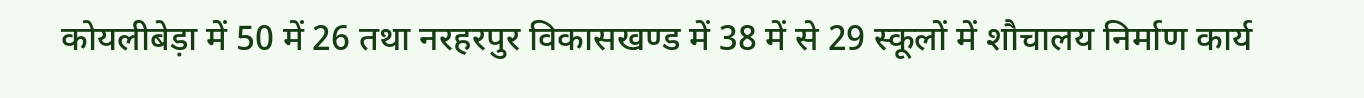कोयलीबेड़ा में 50 में 26 तथा नरहरपुर विकासखण्ड में 38 में से 29 स्कूलों में शौचालय निर्माण कार्य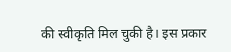की स्वीकृति मिल चुकी है। इस प्रकार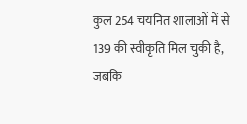कुल 254 चयनित शालाओं में से 139 की स्वीकृति मिल चुकी है, जबकि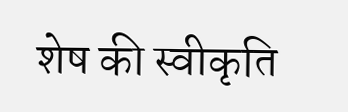शेष की स्वीकृति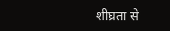शीघ्रता से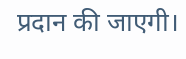प्रदान की जाएगी।